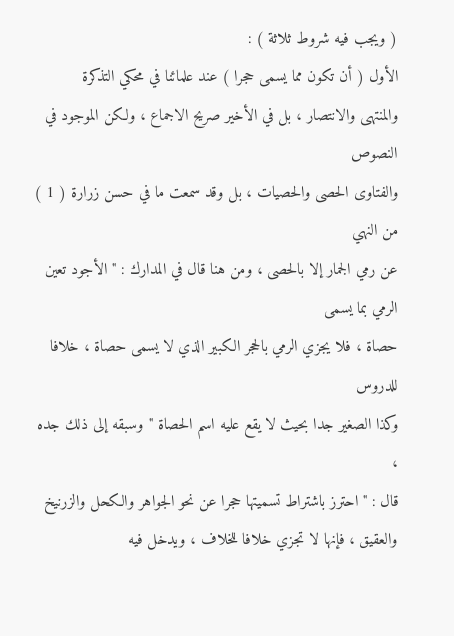( ويجب فيه شروط ثلاثة ) :
الأول ( أن تكون مما يسمى حجرا ) عند علمائنا في محكي التذكرة
والمنتهى والانتصار ، بل في الأخير صريح الاجماع ، ولكن الموجود في النصوص
والفتاوى الحصى والحصيات ، بل وقد سمعت ما في حسن زرارة ( 1 ) من النهي
عن رمي الجمار إلا بالحصى ، ومن هنا قال في المدارك : " الأجود تعين الرمي بما يسمى
حصاة ، فلا يجزي الرمي بالحجر الكبير الذي لا يسمى حصاة ، خلافا للدروس
وكذا الصغير جدا بحيث لا يقع عليه اسم الحصاة " وسبقه إلى ذلك جده ،
قال : " احترز باشتراط تسميتها حجرا عن نحو الجواهر والكحل والزرنيخ
والعقيق ، فإنها لا تجزي خلافا للخلاف ، ويدخل فيه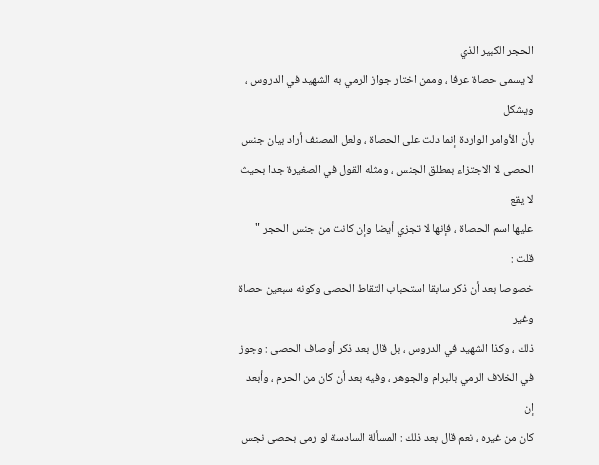الحجر الكبير الذي
لا يسمى حصاة عرفا ، وممن اختار جواز الرمي به الشهيد في الدروس ، ويشكل
بأن الأوامر الواردة إنما دلت على الحصاة ، ولعل المصنف أراد بيان جنس
الحصى لا الاجتزاء بمطلق الجنس ، ومثله القول في الصغيرة جدا بحيث لا يقع
عليها اسم الحصاة ، فإنها لا تجزي أيضا وإن كانت من جنس الحجر " قلت :
خصوصا بعد أن ذكر سابقا استحباب التقاط الحصى وكونه سبعين حصاة وغير
ذلك ، وكذا الشهيد في الدروس ، بل قال بعد ذكر أوصاف الحصى : وجوز
في الخلاف الرمي بالبرام والجوهر ، وفيه بعد أن كان من الحرم ، وأبعد إن
كان من غيره ، نعم قال بعد ذلك : المسألة السادسة لو رمى بحصى نجس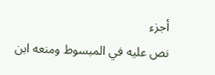أجزء
نص عليه في المبسوط ومنعه ابن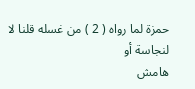حمزة لما رواه ( 2 ) من غسله قلنا لا لنجاسة أو
هامش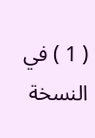( 1 ) في النسخة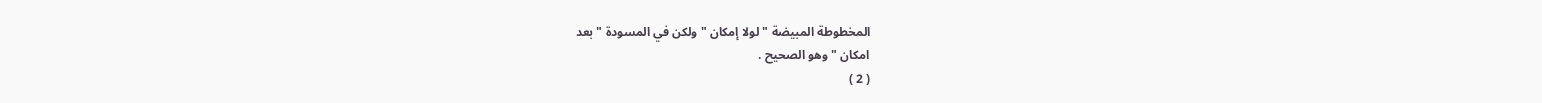المخطوطة المبيضة " لولا إمكان " ولكن في المسودة " بعد
امكان " وهو الصحيح .
( 2 )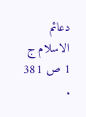دعائم الاسلام ج 1 ص 381 .